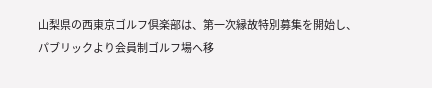山梨県の西東京ゴルフ倶楽部は、第一次縁故特別募集を開始し、パブリックより会員制ゴルフ場へ移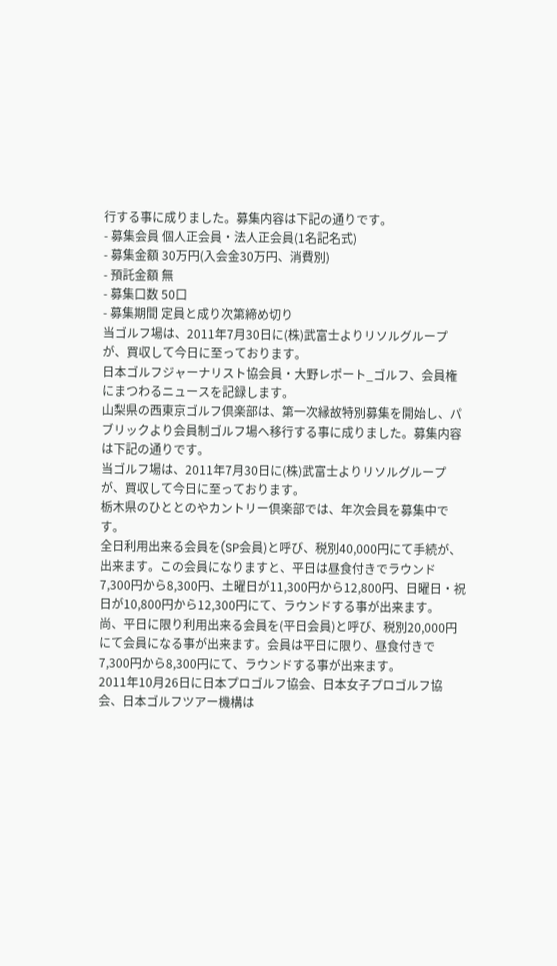行する事に成りました。募集内容は下記の通りです。
- 募集会員 個人正会員・法人正会員(1名記名式)
- 募集金額 30万円(入会金30万円、消費別)
- 預託金額 無
- 募集口数 50口
- 募集期間 定員と成り次第締め切り
当ゴルフ場は、2011年7月30日に(株)武富士よりリソルグループが、買収して今日に至っております。
日本ゴルフジャーナリスト協会員・大野レポート_ゴルフ、会員権にまつわるニュースを記録します。
山梨県の西東京ゴルフ倶楽部は、第一次縁故特別募集を開始し、パブリックより会員制ゴルフ場へ移行する事に成りました。募集内容は下記の通りです。
当ゴルフ場は、2011年7月30日に(株)武富士よりリソルグループが、買収して今日に至っております。
栃木県のひととのやカントリー倶楽部では、年次会員を募集中です。
全日利用出来る会員を(SP会員)と呼び、税別40,000円にて手続が、出来ます。この会員になりますと、平日は昼食付きでラウンド7,300円から8,300円、土曜日が11,300円から12,800円、日曜日・祝日が10,800円から12,300円にて、ラウンドする事が出来ます。
尚、平日に限り利用出来る会員を(平日会員)と呼び、税別20,000円にて会員になる事が出来ます。会員は平日に限り、昼食付きで7,300円から8,300円にて、ラウンドする事が出来ます。
2011年10月26日に日本プロゴルフ協会、日本女子プロゴルフ協会、日本ゴルフツアー機構は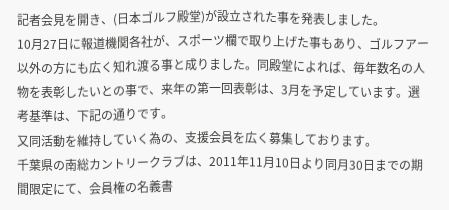記者会見を開き、(日本ゴルフ殿堂)が設立された事を発表しました。
10月27日に報道機関各社が、スポーツ欄で取り上げた事もあり、ゴルフアー以外の方にも広く知れ渡る事と成りました。同殿堂によれば、毎年数名の人物を表彰したいとの事で、来年の第一回表彰は、3月を予定しています。選考基準は、下記の通りです。
又同活動を維持していく為の、支援会員を広く募集しております。
千葉県の南総カントリークラブは、2011年11月10日より同月30日までの期間限定にて、会員権の名義書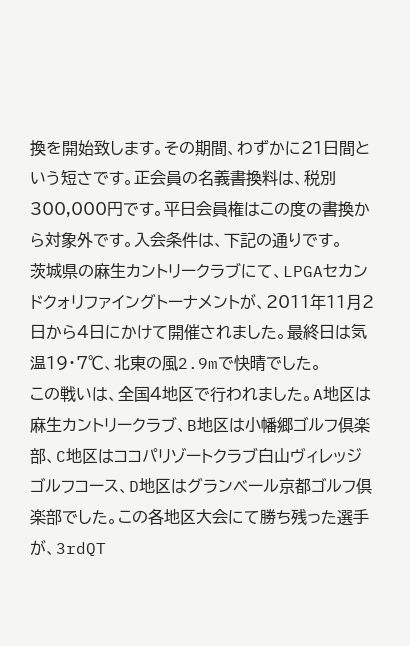換を開始致します。その期間、わずかに21日間という短さです。正会員の名義書換料は、税別300,000円です。平日会員権はこの度の書換から対象外です。入会条件は、下記の通りです。
茨城県の麻生カントリークラブにて、LPGAセカンドクォリファイングトーナメントが、2011年11月2日から4日にかけて開催されました。最終日は気温19・7℃、北東の風2.9mで快晴でした。
この戦いは、全国4地区で行われました。A地区は麻生カントリークラブ、B地区は小幡郷ゴルフ倶楽部、C地区はココパリゾートクラブ白山ヴィレッジゴルフコース、D地区はグランベール京都ゴルフ倶楽部でした。この各地区大会にて勝ち残った選手が、3rdQT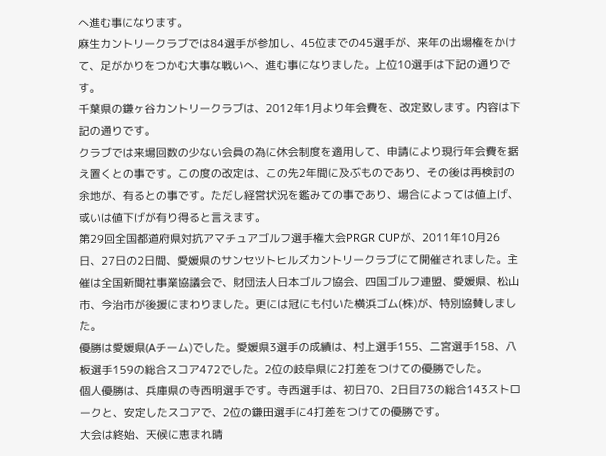へ進む事になります。
麻生カントリークラブでは84選手が参加し、45位までの45選手が、来年の出場権をかけて、足がかりをつかむ大事な戦いへ、進む事になりました。上位10選手は下記の通りです。
千葉県の鎌ヶ谷カントリークラブは、2012年1月より年会費を、改定致します。内容は下記の通りです。
クラブでは来場回数の少ない会員の為に休会制度を適用して、申請により現行年会費を据え置くとの事です。この度の改定は、この先2年間に及ぶものであり、その後は再検討の余地が、有るとの事です。ただし経営状況を鑑みての事であり、場合によっては値上げ、或いは値下げが有り得ると言えます。
第29回全国都道府県対抗アマチュアゴルフ選手権大会PRGR CUPが、2011年10月26日、27日の2日間、愛媛県のサンセツトヒルズカントリークラブにて開催されました。主催は全国新聞社事業協議会で、財団法人日本ゴルフ協会、四国ゴルフ連盟、愛媛県、松山市、今治市が後援にまわりました。更には冠にも付いた横浜ゴム(株)が、特別協賛しました。
優勝は愛媛県(Aチーム)でした。愛媛県3選手の成績は、村上選手155、二宮選手158、八板選手159の総合スコア472でした。2位の岐阜県に2打差をつけての優勝でした。
個人優勝は、兵庫県の寺西明選手です。寺西選手は、初日70、2日目73の総合143ストロークと、安定したスコアで、2位の鎌田選手に4打差をつけての優勝です。
大会は終始、天候に恵まれ晴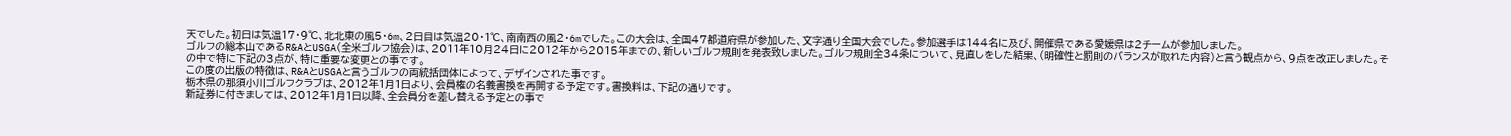天でした。初日は気温17・9℃、北北東の風5・6m、2日目は気温20・1℃、南南西の風2・6mでした。この大会は、全国47都道府県が参加した、文字通り全国大会でした。参加選手は144名に及び、開催県である愛媛県は2チームが参加しました。
ゴルフの総本山であるR&AとUSGA(全米ゴルフ協会)は、2011年10月24日に2012年から2015年までの、新しいゴルフ規則を発表致しました。ゴルフ規則全34条について、見直しをした結果、(明確性と罰則のバランスが取れた内容)と言う観点から、9点を改正しました。その中で特に下記の3点が、特に重要な変更との事です。
この度の出版の特徴は、R&AとUSGAと言うゴルフの両統括団体によって、デザインされた事です。
栃木県の那須小川ゴルフクラブは、2012年1月1日より、会員権の名義書換を再開する予定です。書換料は、下記の通りです。
新証券に付きましては、2012年1月1日以降、全会員分を差し替える予定との事で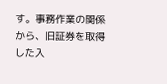す。事務作業の関係から、旧証券を取得した入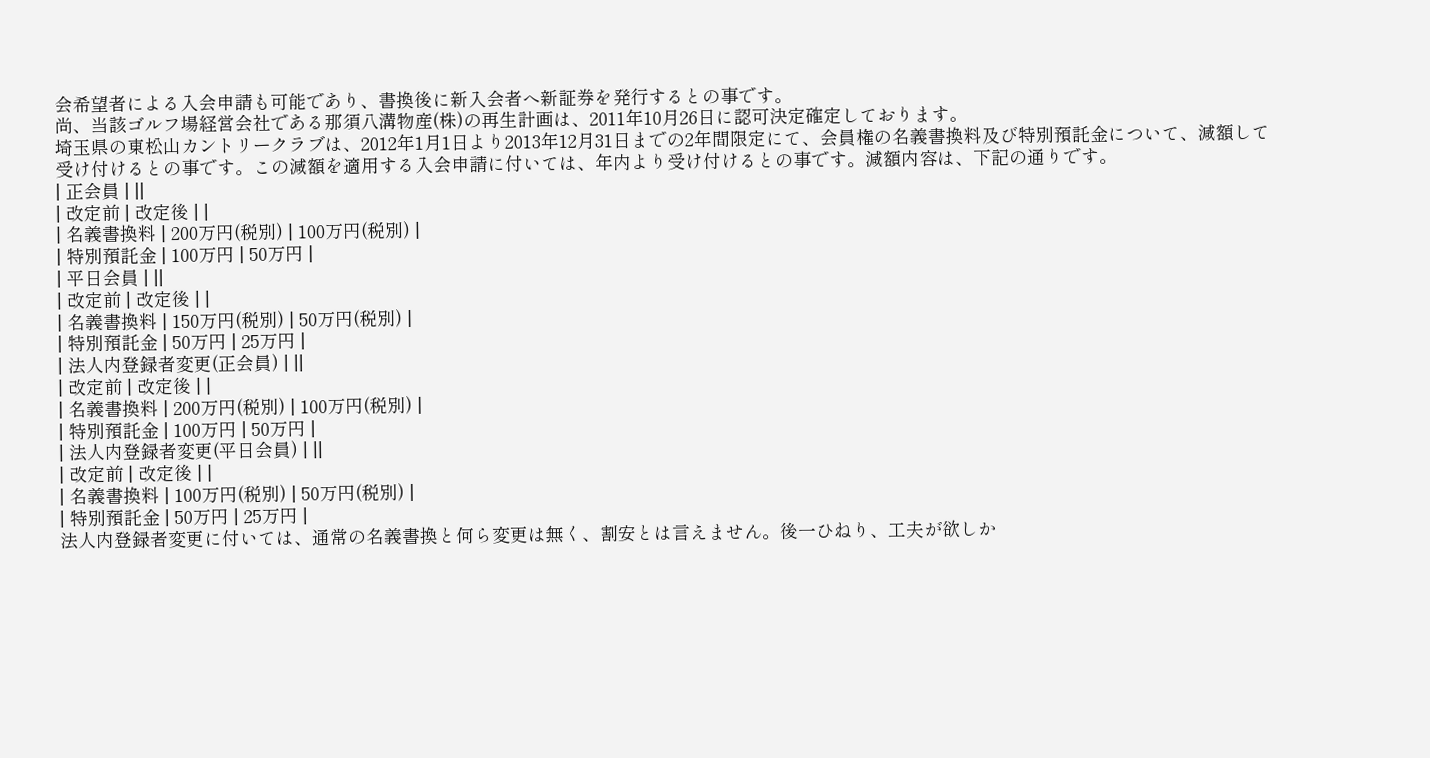会希望者による入会申請も可能であり、書換後に新入会者へ新証券を発行するとの事です。
尚、当該ゴルフ場経営会社である那須八溝物産(株)の再生計画は、2011年10月26日に認可決定確定しております。
埼玉県の東松山カントリークラブは、2012年1月1日より2013年12月31日までの2年間限定にて、会員権の名義書換料及び特別預託金について、減額して受け付けるとの事です。この減額を適用する入会申請に付いては、年内より受け付けるとの事です。減額内容は、下記の通りです。
| 正会員 | ||
| 改定前 | 改定後 | |
| 名義書換料 | 200万円(税別) | 100万円(税別) |
| 特別預託金 | 100万円 | 50万円 |
| 平日会員 | ||
| 改定前 | 改定後 | |
| 名義書換料 | 150万円(税別) | 50万円(税別) |
| 特別預託金 | 50万円 | 25万円 |
| 法人内登録者変更(正会員) | ||
| 改定前 | 改定後 | |
| 名義書換料 | 200万円(税別) | 100万円(税別) |
| 特別預託金 | 100万円 | 50万円 |
| 法人内登録者変更(平日会員) | ||
| 改定前 | 改定後 | |
| 名義書換料 | 100万円(税別) | 50万円(税別) |
| 特別預託金 | 50万円 | 25万円 |
法人内登録者変更に付いては、通常の名義書換と何ら変更は無く、割安とは言えません。後一ひねり、工夫が欲しか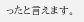ったと言えます。